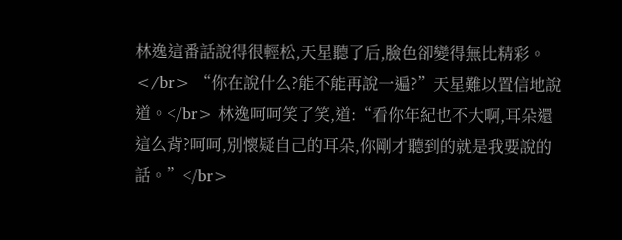林逸這番話說得很輕松,天星聽了后,臉色卻變得無比精彩。</br> “你在說什么?能不能再說一遍?”天星難以置信地說道。</br> 林逸呵呵笑了笑,道:“看你年紀也不大啊,耳朵還這么背?呵呵,別懷疑自己的耳朵,你剛才聽到的就是我要說的話。”</br>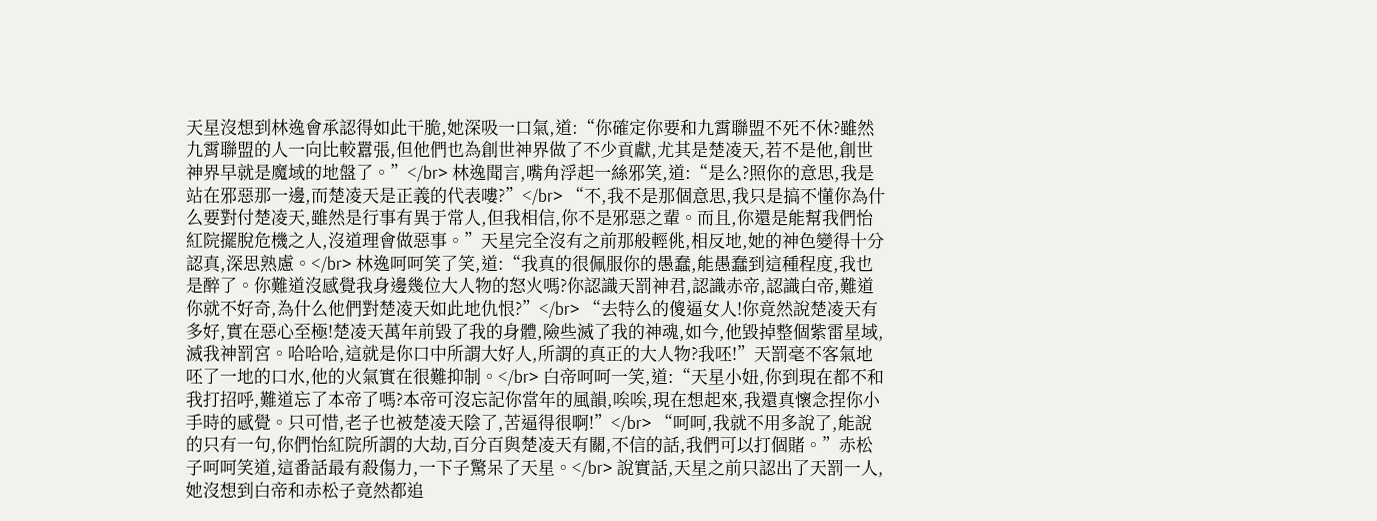天星沒想到林逸會承認得如此干脆,她深吸一口氣,道:“你確定你要和九霄聯盟不死不休?雖然九霄聯盟的人一向比較囂張,但他們也為創世神界做了不少貢獻,尤其是楚凌天,若不是他,創世神界早就是魔域的地盤了。”</br> 林逸聞言,嘴角浮起一絲邪笑,道:“是么?照你的意思,我是站在邪惡那一邊,而楚凌天是正義的代表嘍?”</br> “不,我不是那個意思,我只是搞不懂你為什么要對付楚凌天,雖然是行事有異于常人,但我相信,你不是邪惡之輩。而且,你還是能幫我們怡紅院擺脫危機之人,沒道理會做惡事。”天星完全沒有之前那般輕佻,相反地,她的神色變得十分認真,深思熟慮。</br> 林逸呵呵笑了笑,道:“我真的很佩服你的愚蠢,能愚蠢到這種程度,我也是醉了。你難道沒感覺我身邊幾位大人物的怒火嗎?你認識天罰神君,認識赤帝,認識白帝,難道你就不好奇,為什么他們對楚凌天如此地仇恨?”</br> “去特么的傻逼女人!你竟然說楚凌天有多好,實在惡心至極!楚凌天萬年前毀了我的身體,險些滅了我的神魂,如今,他毀掉整個紫雷星域,滅我神罰宮。哈哈哈,這就是你口中所謂大好人,所謂的真正的大人物?我呸!”天罰毫不客氣地呸了一地的口水,他的火氣實在很難抑制。</br> 白帝呵呵一笑,道:“天星小妞,你到現在都不和我打招呼,難道忘了本帝了嗎?本帝可沒忘記你當年的風韻,唉唉,現在想起來,我還真懷念捏你小手時的感覺。只可惜,老子也被楚凌天陰了,苦逼得很啊!”</br> “呵呵,我就不用多說了,能說的只有一句,你們怡紅院所謂的大劫,百分百與楚凌天有關,不信的話,我們可以打個賭。”赤松子呵呵笑道,這番話最有殺傷力,一下子驚呆了天星。</br> 說實話,天星之前只認出了天罰一人,她沒想到白帝和赤松子竟然都追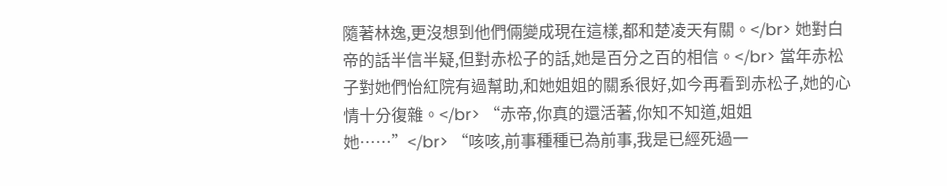隨著林逸,更沒想到他們倆變成現在這樣,都和楚凌天有關。</br> 她對白帝的話半信半疑,但對赤松子的話,她是百分之百的相信。</br> 當年赤松子對她們怡紅院有過幫助,和她姐姐的關系很好,如今再看到赤松子,她的心情十分復雜。</br> “赤帝,你真的還活著,你知不知道,姐姐她……”</br> “咳咳,前事種種已為前事,我是已經死過一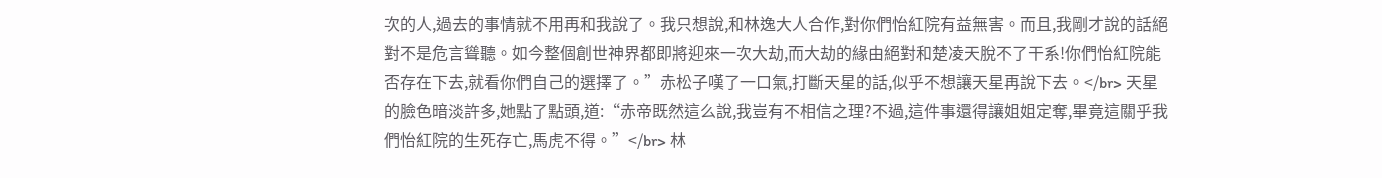次的人,過去的事情就不用再和我說了。我只想說,和林逸大人合作,對你們怡紅院有益無害。而且,我剛才說的話絕對不是危言聳聽。如今整個創世神界都即將迎來一次大劫,而大劫的緣由絕對和楚凌天脫不了干系!你們怡紅院能否存在下去,就看你們自己的選擇了。”赤松子嘆了一口氣,打斷天星的話,似乎不想讓天星再說下去。</br> 天星的臉色暗淡許多,她點了點頭,道:“赤帝既然這么說,我豈有不相信之理?不過,這件事還得讓姐姐定奪,畢竟這關乎我們怡紅院的生死存亡,馬虎不得。”</br> 林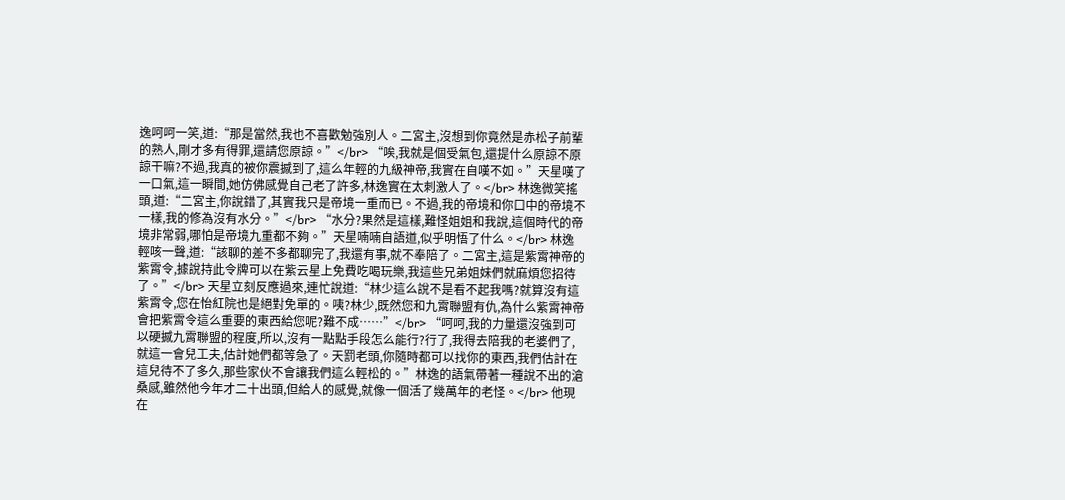逸呵呵一笑,道:“那是當然,我也不喜歡勉強別人。二宮主,沒想到你竟然是赤松子前輩的熟人,剛才多有得罪,還請您原諒。”</br> “唉,我就是個受氣包,還提什么原諒不原諒干嘛?不過,我真的被你震撼到了,這么年輕的九級神帝,我實在自嘆不如。”天星嘆了一口氣,這一瞬間,她仿佛感覺自己老了許多,林逸實在太刺激人了。</br> 林逸微笑搖頭,道:“二宮主,你說錯了,其實我只是帝境一重而已。不過,我的帝境和你口中的帝境不一樣,我的修為沒有水分。”</br> “水分?果然是這樣,難怪姐姐和我說,這個時代的帝境非常弱,哪怕是帝境九重都不夠。”天星喃喃自語道,似乎明悟了什么。</br> 林逸輕咳一聲,道:“該聊的差不多都聊完了,我還有事,就不奉陪了。二宮主,這是紫霄神帝的紫霄令,據說持此令牌可以在紫云星上免費吃喝玩樂,我這些兄弟姐妹們就麻煩您招待了。”</br> 天星立刻反應過來,連忙說道:“林少這么說不是看不起我嗎?就算沒有這紫霄令,您在怡紅院也是絕對免單的。咦?林少,既然您和九霄聯盟有仇,為什么紫霄神帝會把紫霄令這么重要的東西給您呢?難不成……”</br> “呵呵,我的力量還沒強到可以硬撼九霄聯盟的程度,所以,沒有一點點手段怎么能行?行了,我得去陪我的老婆們了,就這一會兒工夫,估計她們都等急了。天罰老頭,你隨時都可以找你的東西,我們估計在這兒待不了多久,那些家伙不會讓我們這么輕松的。”林逸的語氣帶著一種說不出的滄桑感,雖然他今年才二十出頭,但給人的感覺,就像一個活了幾萬年的老怪。</br> 他現在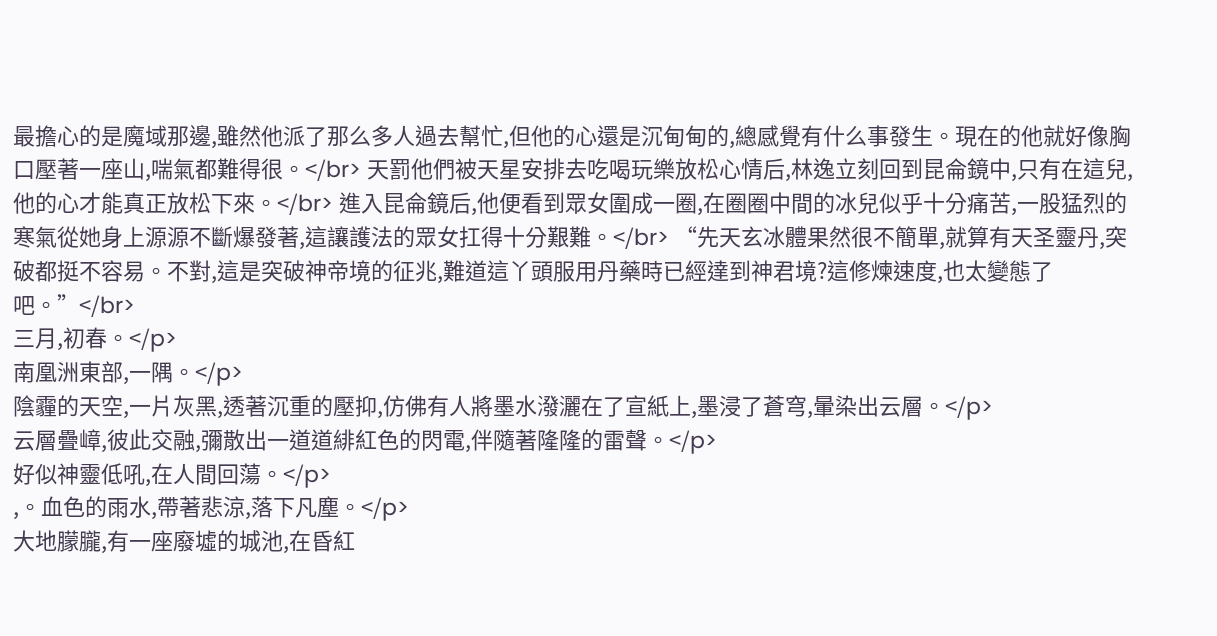最擔心的是魔域那邊,雖然他派了那么多人過去幫忙,但他的心還是沉甸甸的,總感覺有什么事發生。現在的他就好像胸口壓著一座山,喘氣都難得很。</br> 天罰他們被天星安排去吃喝玩樂放松心情后,林逸立刻回到昆侖鏡中,只有在這兒,他的心才能真正放松下來。</br> 進入昆侖鏡后,他便看到眾女圍成一圈,在圈圈中間的冰兒似乎十分痛苦,一股猛烈的寒氣從她身上源源不斷爆發著,這讓護法的眾女扛得十分艱難。</br> “先天玄冰體果然很不簡單,就算有天圣靈丹,突破都挺不容易。不對,這是突破神帝境的征兆,難道這丫頭服用丹藥時已經達到神君境?這修煉速度,也太變態了吧。”</br>
三月,初春。</p>
南凰洲東部,一隅。</p>
陰霾的天空,一片灰黑,透著沉重的壓抑,仿佛有人將墨水潑灑在了宣紙上,墨浸了蒼穹,暈染出云層。</p>
云層疊嶂,彼此交融,彌散出一道道緋紅色的閃電,伴隨著隆隆的雷聲。</p>
好似神靈低吼,在人間回蕩。</p>
,。血色的雨水,帶著悲涼,落下凡塵。</p>
大地朦朧,有一座廢墟的城池,在昏紅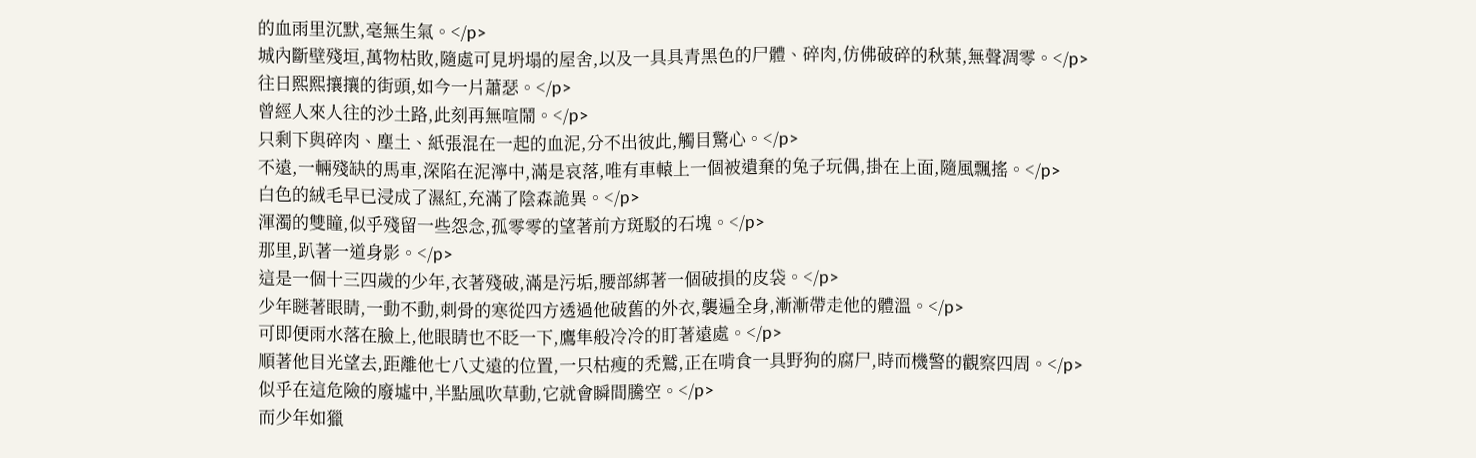的血雨里沉默,毫無生氣。</p>
城內斷壁殘垣,萬物枯敗,隨處可見坍塌的屋舍,以及一具具青黑色的尸體、碎肉,仿佛破碎的秋葉,無聲凋零。</p>
往日熙熙攘攘的街頭,如今一片蕭瑟。</p>
曾經人來人往的沙土路,此刻再無喧鬧。</p>
只剩下與碎肉、塵土、紙張混在一起的血泥,分不出彼此,觸目驚心。</p>
不遠,一輛殘缺的馬車,深陷在泥濘中,滿是哀落,唯有車轅上一個被遺棄的兔子玩偶,掛在上面,隨風飄搖。</p>
白色的絨毛早已浸成了濕紅,充滿了陰森詭異。</p>
渾濁的雙瞳,似乎殘留一些怨念,孤零零的望著前方斑駁的石塊。</p>
那里,趴著一道身影。</p>
這是一個十三四歲的少年,衣著殘破,滿是污垢,腰部綁著一個破損的皮袋。</p>
少年瞇著眼睛,一動不動,刺骨的寒從四方透過他破舊的外衣,襲遍全身,漸漸帶走他的體溫。</p>
可即便雨水落在臉上,他眼睛也不眨一下,鷹隼般冷冷的盯著遠處。</p>
順著他目光望去,距離他七八丈遠的位置,一只枯瘦的禿鷲,正在啃食一具野狗的腐尸,時而機警的觀察四周。</p>
似乎在這危險的廢墟中,半點風吹草動,它就會瞬間騰空。</p>
而少年如獵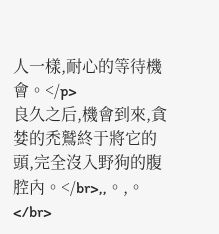人一樣,耐心的等待機會。</p>
良久之后,機會到來,貪婪的禿鷲終于將它的頭,完全沒入野狗的腹腔內。</br>,,。,。</br>